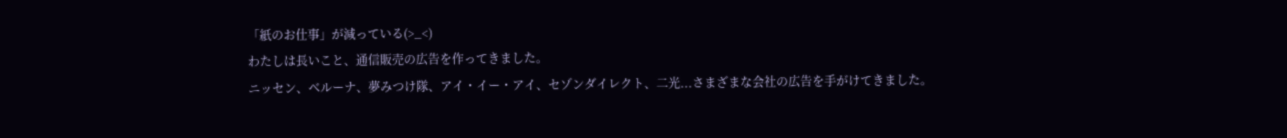「紙のお仕事」が減っている(>_<)
わたしは長いこと、通信販売の広告を作ってきました。
ニッセン、ベルーナ、夢みつけ隊、アイ・イー・アイ、セゾンダイレクト、二光...さまざまな会社の広告を手がけてきました。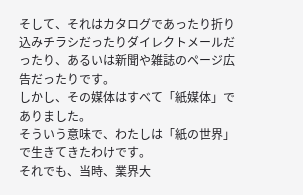そして、それはカタログであったり折り込みチラシだったりダイレクトメールだったり、あるいは新聞や雑誌のページ広告だったりです。
しかし、その媒体はすべて「紙媒体」でありました。
そういう意味で、わたしは「紙の世界」で生きてきたわけです。
それでも、当時、業界大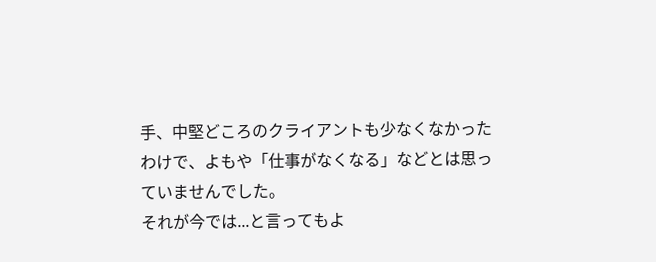手、中堅どころのクライアントも少なくなかったわけで、よもや「仕事がなくなる」などとは思っていませんでした。
それが今では...と言ってもよ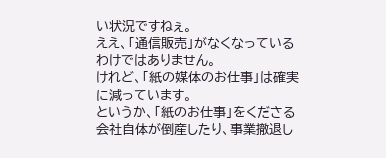い状況ですねぇ。
ええ、「通信販売」がなくなっているわけではありません。
けれど、「紙の媒体のお仕事」は確実に減っています。
というか、「紙のお仕事」をくださる会社自体が倒産したり、事業撤退し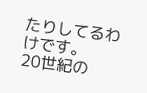たりしてるわけです。
20世紀の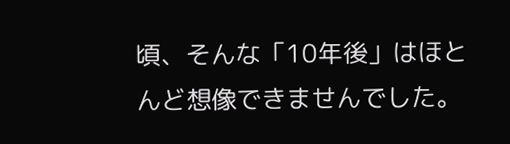頃、そんな「10年後」はほとんど想像できませんでした。